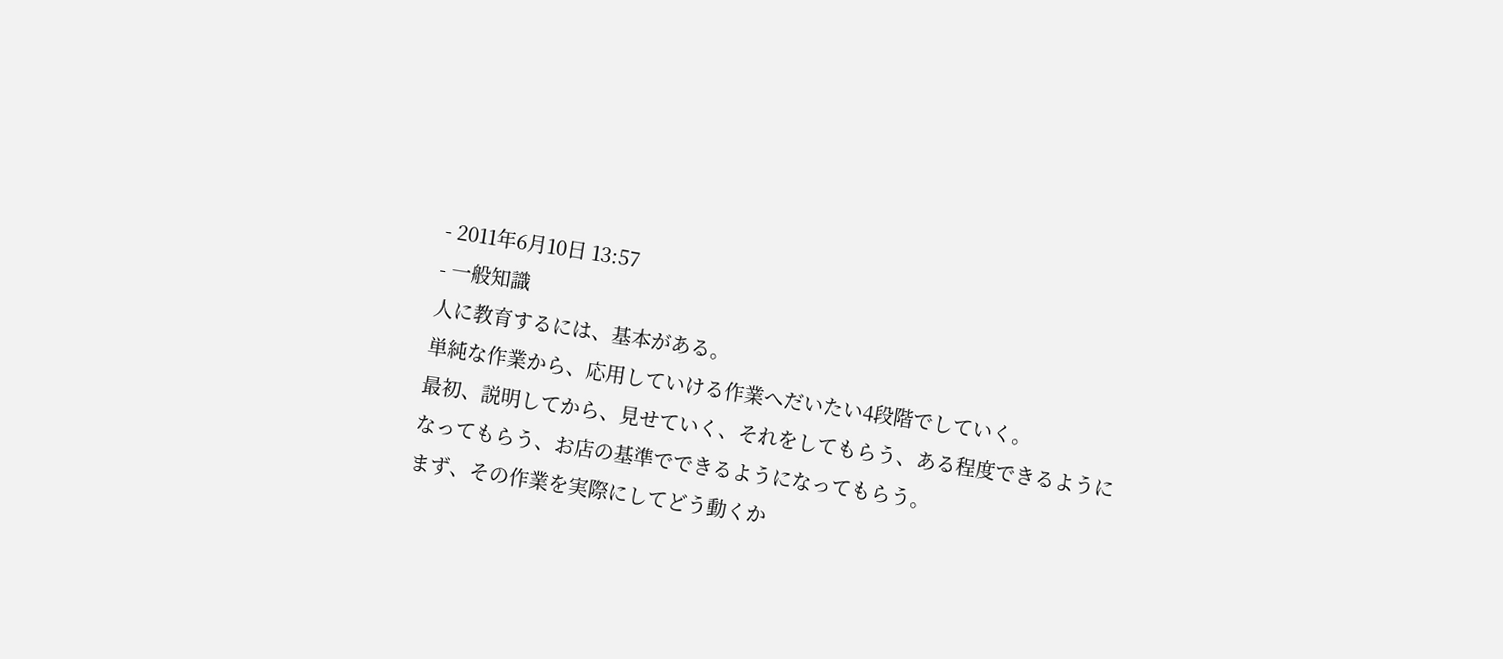- 2011年6月10日 13:57
- 一般知識
人に教育するには、基本がある。
単純な作業から、応用していける作業へだいたい4段階でしていく。
最初、説明してから、見せていく、それをしてもらう、ある程度できるようになってもらう、お店の基準でできるようになってもらう。
まず、その作業を実際にしてどう動くか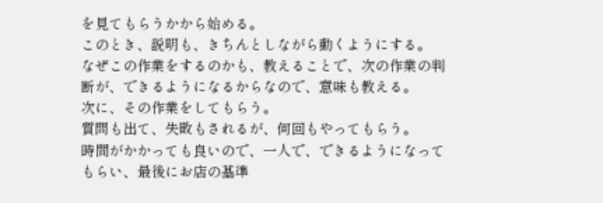を見てもらうかから始める。
このとき、説明も、きちんとしながら動くようにする。
なぜこの作業をするのかも、教えることで、次の作業の判断が、できるようになるからなので、意味も教える。
次に、その作業をしてもらう。
質問も出て、失敗もされるが、何回もやってもらう。
時間がかかっても良いので、一人で、できるようになってもらい、最後にお店の基準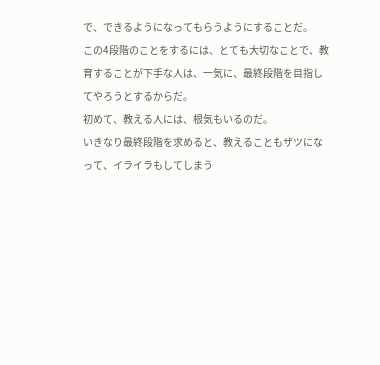で、できるようになってもらうようにすることだ。
この4段階のことをするには、とても大切なことで、教育することが下手な人は、一気に、最終段階を目指してやろうとするからだ。
初めて、教える人には、根気もいるのだ。
いきなり最終段階を求めると、教えることもザツになって、イライラもしてしまう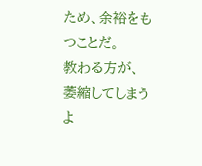ため、余裕をもつことだ。
教わる方が、萎縮してしまうよ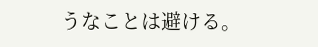うなことは避ける。